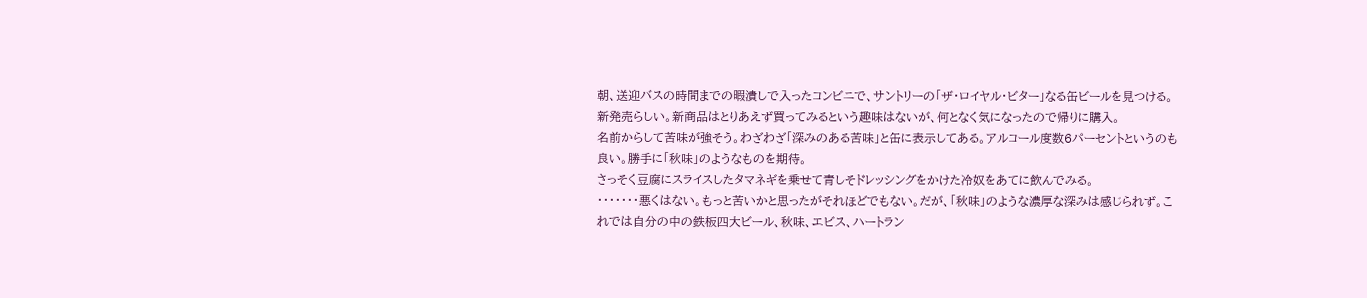朝、送迎バスの時間までの暇潰しで入ったコンビニで、サントリーの「ザ・ロイヤル・ビター」なる缶ビールを見つける。新発売らしい。新商品はとりあえず買ってみるという趣味はないが、何となく気になったので帰りに購入。
名前からして苦味が強そう。わざわざ「深みのある苦味」と缶に表示してある。アルコール度数6パーセントというのも良い。勝手に「秋味」のようなものを期待。
さっそく豆腐にスライスしたタマネギを乗せて青しそドレッシングをかけた冷奴をあてに飲んでみる。
・・・・・・・悪くはない。もっと苦いかと思ったがそれほどでもない。だが、「秋味」のような濃厚な深みは感じられず。これでは自分の中の鉄板四大ビール、秋味、エビス、ハートラン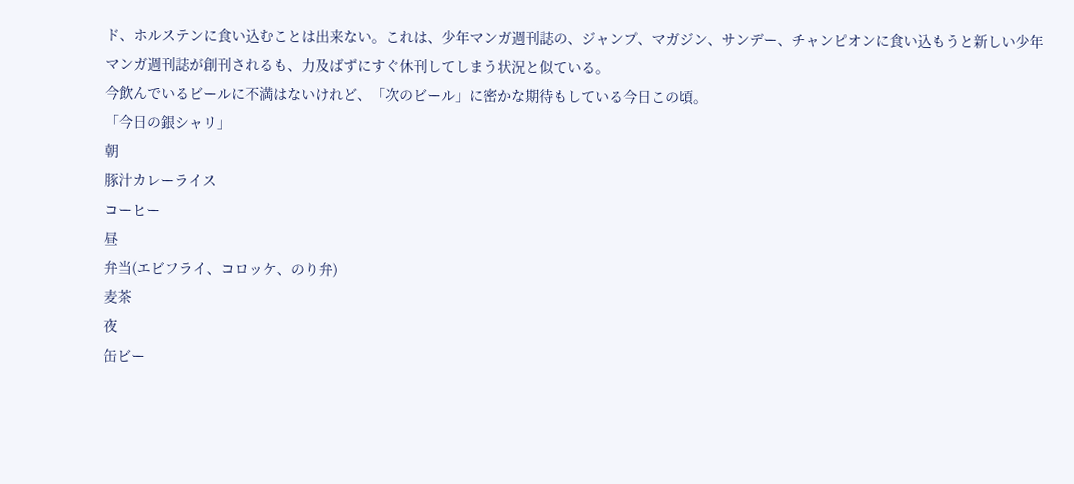ド、ホルステンに食い込むことは出来ない。これは、少年マンガ週刊誌の、ジャンプ、マガジン、サンデー、チャンピオンに食い込もうと新しい少年マンガ週刊誌が創刊されるも、力及ばずにすぐ休刊してしまう状況と似ている。
今飲んでいるビールに不満はないけれど、「次のビール」に密かな期待もしている今日この頃。
「今日の銀シャリ」
朝
豚汁カレーライス
コーヒー
昼
弁当(エビフライ、コロッケ、のり弁)
麦茶
夜
缶ビー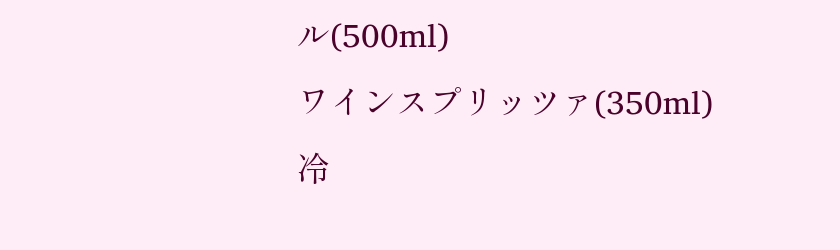ル(500ml)
ワインスプリッツァ(350ml)
冷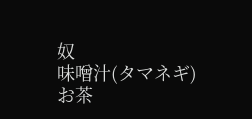奴
味噌汁(タマネギ)
お茶